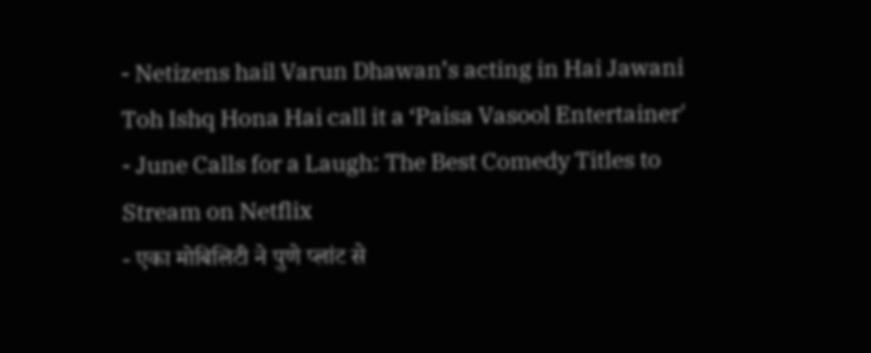- Netizens hail Varun Dhawan’s acting in Hai Jawani Toh Ishq Hona Hai call it a ‘Paisa Vasool Entertainer'
- June Calls for a Laugh: The Best Comedy Titles to Stream on Netflix
- एका मोबिलिटी ने पुणे प्लांट से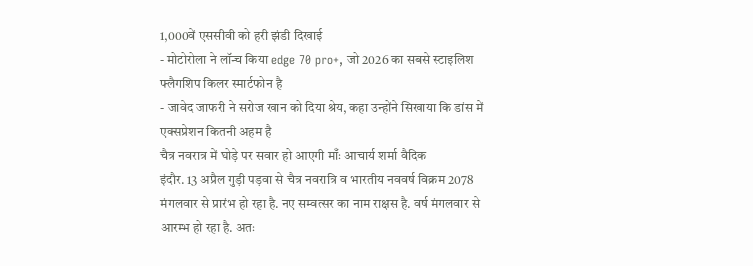1,000वें एससीवी को हरी झंडी दिखाई
- मोटोरोला ने लॉन्च किया edge 70 pro+, जो 2026 का सबसे स्टाइलिश फ्लैगशिप किलर स्मार्टफोन है
- जावेद जाफरी ने सरोज खान को दिया श्रेय, कहा उन्होंने सिखाया कि डांस में एक्सप्रेशन कितनी अहम है
चैत्र नवरात्र में घोड़े पर सवार हो आएगी माँः आचार्य शर्मा वैदिक
इंदौर. 13 अप्रैल गुड़ी पड़वा से चैत्र नवरात्रि व भारतीय नववर्ष विक्रम 2078 मंगलवार से प्रारंभ हो रहा है. नए सम्वत्सर का नाम राक्षस है. वर्ष मंगलवार से आरम्भ हो रहा है. अतः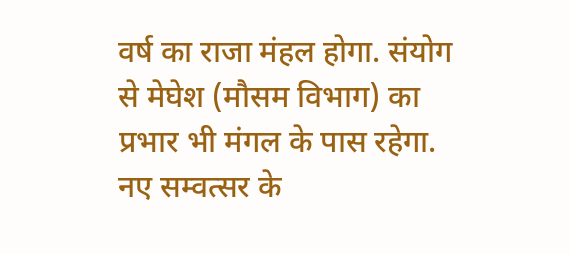वर्ष का राजा मंहल होगा. संयोग से मेघेश (मौसम विभाग) का प्रभार भी मंगल के पास रहेगा. नए सम्वत्सर के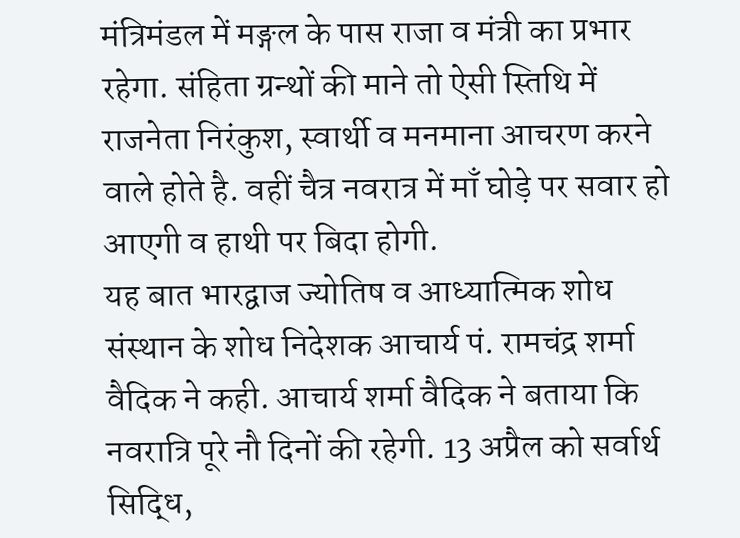मंत्रिमंडल में मङ्गल के पास राजा व मंत्री का प्रभार रहेगा. संहिता ग्रन्थों की माने तो ऐसी स्तिथि में राजनेता निरंकुश, स्वार्थी व मनमाना आचरण करने वाले होते है. वहीं चैत्र नवरात्र में माँ घोड़े पर सवार हो आएगी व हाथी पर बिदा होगी.
यह बात भारद्वाज ज्योतिष व आध्यात्मिक शोध संस्थान के शोध निदेशक आचार्य पं. रामचंद्र शर्मा वैदिक ने कही. आचार्य शर्मा वैदिक ने बताया कि नवरात्रि पूरे नौ दिनों की रहेगी. 13 अप्रैल को सर्वार्थ सिद्धि,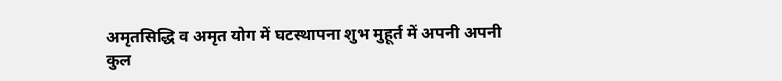अमृतसिद्धि व अमृत योग में घटस्थापना शुभ मुहूर्त में अपनी अपनी कुल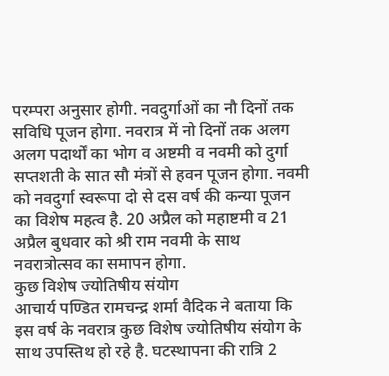परम्परा अनुसार होगी. नवदुर्गाओं का नौ दिनों तक सविधि पूजन होगा. नवरात्र में नो दिनों तक अलग अलग पदार्थों का भोग व अष्टमी व नवमी को दुर्गा सप्तशती के सात सौ मंत्रों से हवन पूजन होगा. नवमी को नवदुर्गा स्वरूपा दो से दस वर्ष की कन्या पूजन का विशेष महत्व है. 20 अप्रैल को महाष्टमी व 21 अप्रैल बुधवार को श्री राम नवमी के साथ नवरात्रोत्सव का समापन होगा.
कुछ विशेष ज्योतिषीय संयोग
आचार्य पण्डित रामचन्द्र शर्मा वैदिक ने बताया कि इस वर्ष के नवरात्र कुछ विशेष ज्योतिषीय संयोग के साथ उपस्तिथ हो रहे है. घटस्थापना की रात्रि 2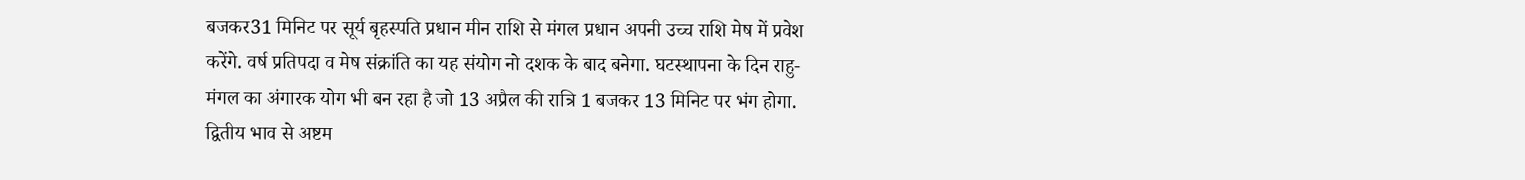बजकर31 मिनिट पर सूर्य बृहस्पति प्रधान मीन राशि से मंगल प्रधान अपनी उच्च राशि मेष में प्रवेश करेंगे. वर्ष प्रतिपदा व मेष संक्रांति का यह संयोग नो दशक के बाद बनेगा. घटस्थापना के दिन राहु- मंगल का अंगारक योग भी बन रहा है जो 13 अप्रैल की रात्रि 1 बजकर 13 मिनिट पर भंग होगा. द्वितीय भाव से अष्टम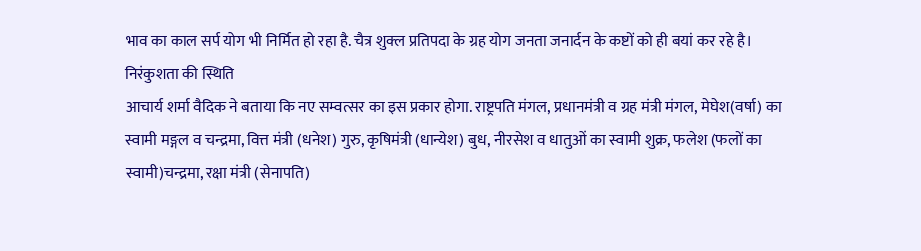भाव का काल सर्प योग भी निर्मित हो रहा है. चैत्र शुक्ल प्रतिपदा के ग्रह योग जनता जनार्दन के कष्टों को ही बयां कर रहे है।
निरंकुशता की स्थिति
आचार्य शर्मा वैदिक ने बताया कि नए सम्वत्सर का इस प्रकार होगा. राष्ट्रपति मंगल, प्रधानमंत्री व ग्रह मंत्री मंगल, मेघेश(वर्षा) का स्वामी मङ्गल व चन्द्रमा, वित्त मंत्री (धनेश) गुरु, कृषिमंत्री (धान्येश) बुध, नीरसेश व धातुओं का स्वामी शुक्र, फलेश (फलों का स्वामी)चन्द्रमा, रक्षा मंत्री (सेनापति)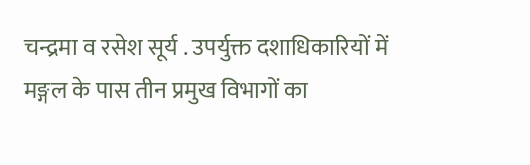चन्द्रमा व रसेश सूर्य . उपर्युक्त दशाधिकारियों में मङ्गल के पास तीन प्रमुख विभागों का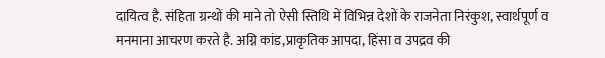दायित्व है. संहिता ग्रन्थों की माने तो ऐसी स्तिथि में विभिन्न देशों के राजनेता निरंकुश, स्वार्थपूर्ण व मनमाना आचरण करते है. अग्नि कांड,प्राकृतिक आपदा, हिंसा व उपद्रव की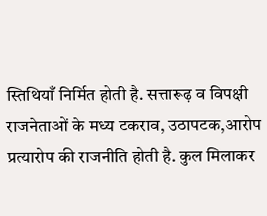स्तिथियाँ निर्मित होती है. सत्तारूढ़ व विपक्षी राजनेताओं के मध्य टकराव, उठापटक,आरोप प्रत्यारोप की राजनीति होती है. कुल मिलाकर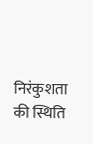निरंकुशता की स्थिति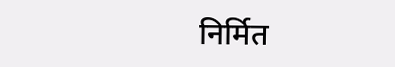निर्मित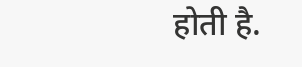होती है.